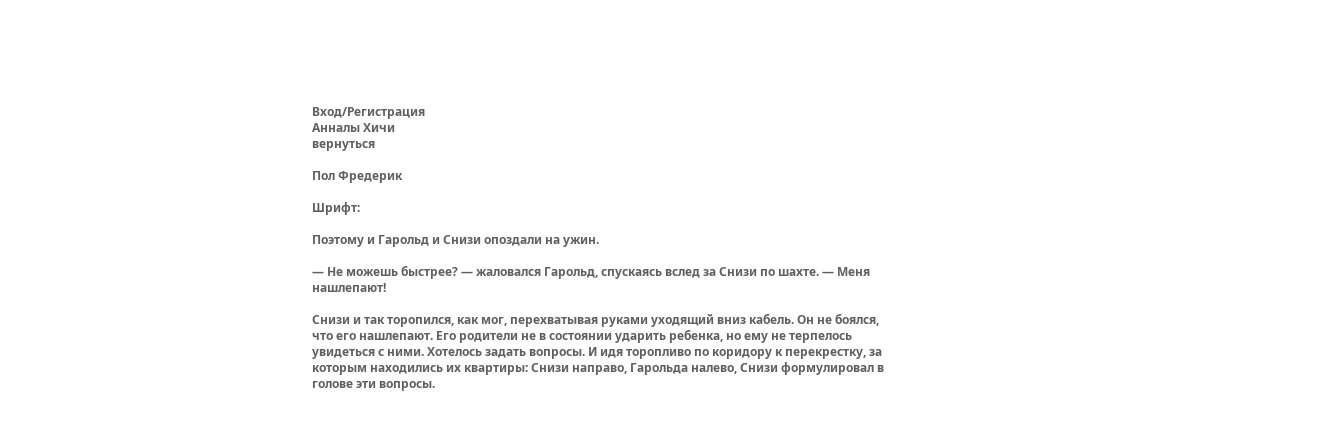Вход/Регистрация
Анналы Хичи
вернуться

Пол Фредерик

Шрифт:

Поэтому и Гарольд и Снизи опоздали на ужин.

— Не можешь быстрее? — жаловался Гарольд, спускаясь вслед за Снизи по шахте. — Меня нашлепают!

Снизи и так торопился, как мог, перехватывая руками уходящий вниз кабель. Он не боялся, что его нашлепают. Его родители не в состоянии ударить ребенка, но ему не терпелось увидеться с ними. Хотелось задать вопросы. И идя торопливо по коридору к перекрестку, за которым находились их квартиры: Снизи направо, Гарольда налево, Снизи формулировал в голове эти вопросы.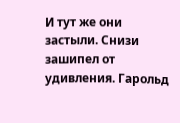И тут же они застыли. Снизи зашипел от удивления. Гарольд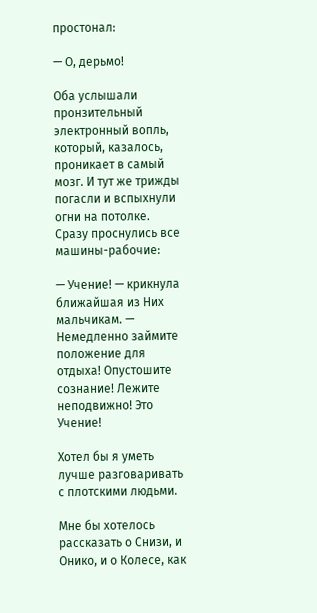простонал:

— О, дерьмо!

Оба услышали пронзительный электронный вопль, который, казалось, проникает в самый мозг. И тут же трижды погасли и вспыхнули огни на потолке. Сразу проснулись все машины-рабочие:

— Учение! — крикнула ближайшая из Них мальчикам. — Немедленно займите положение для отдыха! Опустошите сознание! Лежите неподвижно! Это Учение!

Хотел бы я уметь лучше разговаривать с плотскими людьми.

Мне бы хотелось рассказать о Снизи, и Онико, и о Колесе, как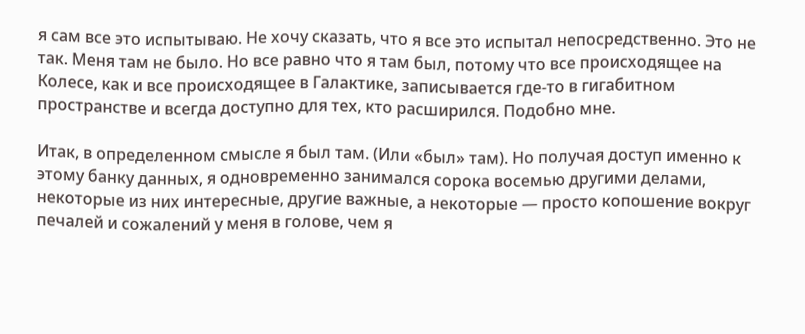я сам все это испытываю. Не хочу сказать, что я все это испытал непосредственно. Это не так. Меня там не было. Но все равно что я там был, потому что все происходящее на Колесе, как и все происходящее в Галактике, записывается где-то в гигабитном пространстве и всегда доступно для тех, кто расширился. Подобно мне.

Итак, в определенном смысле я был там. (Или «был» там). Но получая доступ именно к этому банку данных, я одновременно занимался сорока восемью другими делами, некоторые из них интересные, другие важные, а некоторые — просто копошение вокруг печалей и сожалений у меня в голове, чем я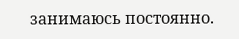занимаюсь постоянно.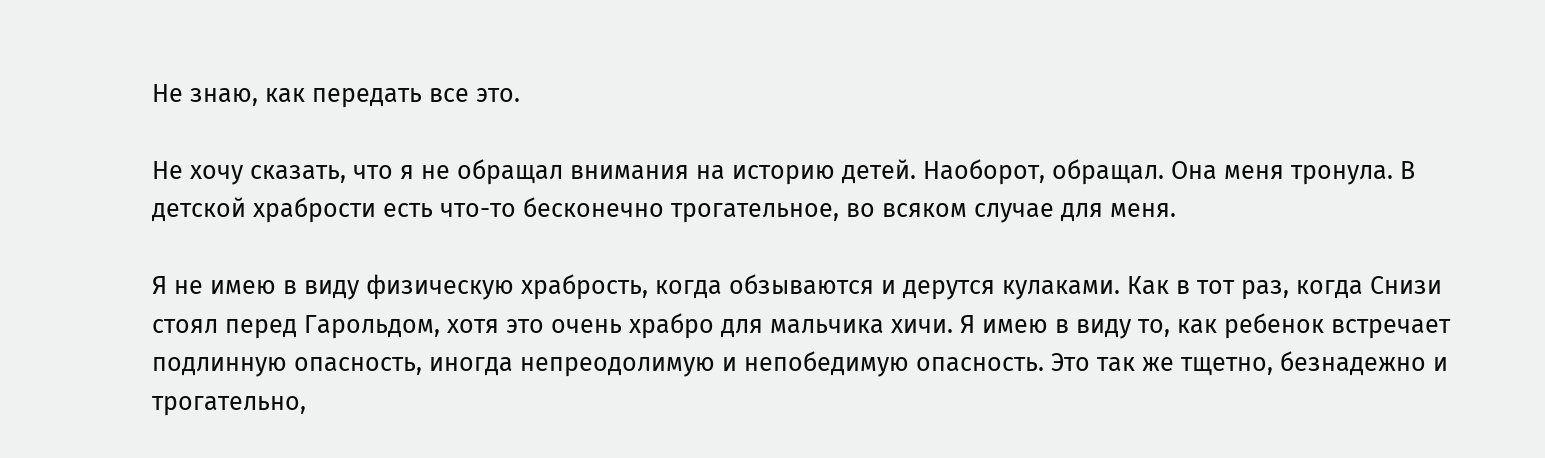Не знаю, как передать все это.

Не хочу сказать, что я не обращал внимания на историю детей. Наоборот, обращал. Она меня тронула. В детской храбрости есть что-то бесконечно трогательное, во всяком случае для меня.

Я не имею в виду физическую храбрость, когда обзываются и дерутся кулаками. Как в тот раз, когда Снизи стоял перед Гарольдом, хотя это очень храбро для мальчика хичи. Я имею в виду то, как ребенок встречает подлинную опасность, иногда непреодолимую и непобедимую опасность. Это так же тщетно, безнадежно и трогательно,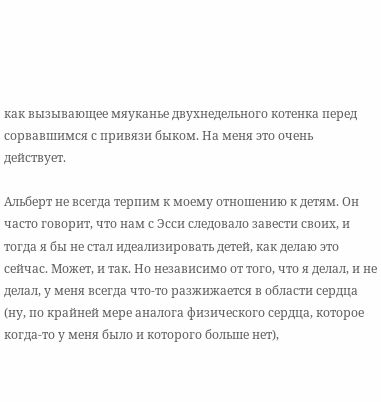как вызывающее мяуканье двухнедельного котенка перед сорвавшимся с привязи быком. На меня это очень действует.

Альберт не всегда терпим к моему отношению к детям. Он часто говорит, что нам с Эсси следовало завести своих, и тогда я бы не стал идеализировать детей, как делаю это сейчас. Может, и так. Но независимо от того, что я делал, и не делал, у меня всегда что-то разжижается в области сердца (ну, по крайней мере аналога физического сердца, которое когда-то у меня было и которого больше нет),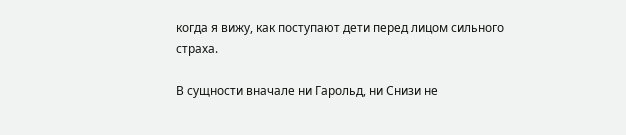когда я вижу, как поступают дети перед лицом сильного страха.

В сущности вначале ни Гарольд, ни Снизи не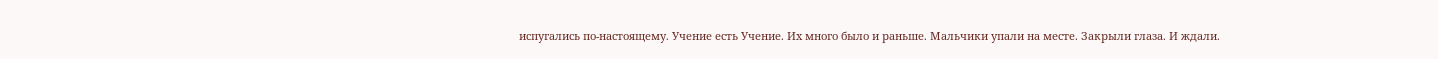испугались по-настоящему. Учение есть Учение. Их много было и раньше. Мальчики упали на месте. Закрыли глаза. И ждали.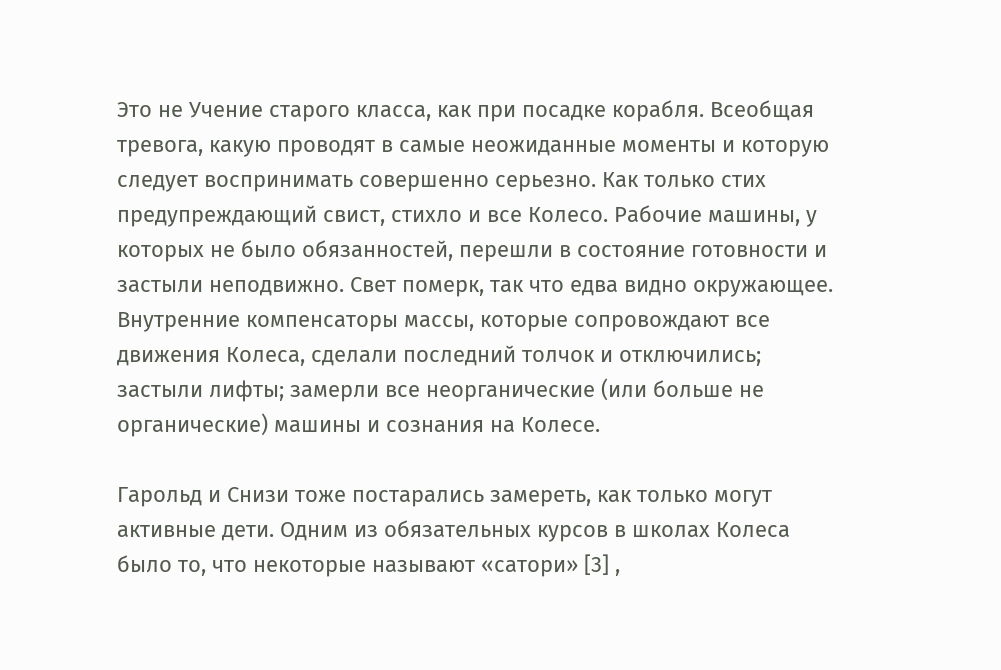Это не Учение старого класса, как при посадке корабля. Всеобщая тревога, какую проводят в самые неожиданные моменты и которую следует воспринимать совершенно серьезно. Как только стих предупреждающий свист, стихло и все Колесо. Рабочие машины, у которых не было обязанностей, перешли в состояние готовности и застыли неподвижно. Свет померк, так что едва видно окружающее. Внутренние компенсаторы массы, которые сопровождают все движения Колеса, сделали последний толчок и отключились; застыли лифты; замерли все неорганические (или больше не органические) машины и сознания на Колесе.

Гарольд и Снизи тоже постарались замереть, как только могут активные дети. Одним из обязательных курсов в школах Колеса было то, что некоторые называют «сатори» [3] ,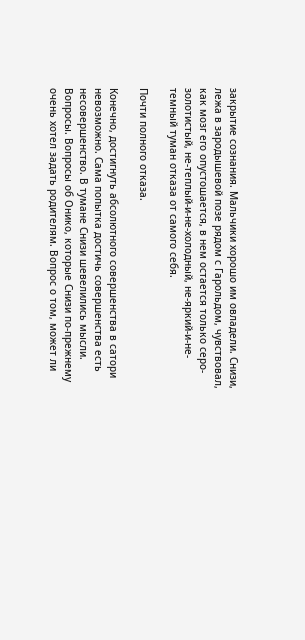закрытие сознания. Мальчики хорошо им овладели. Снизи, лежа в зародышевой позе рядом с Гарольдом, чувствовал, как мозг его опустошается, в нем остается только серо-золотистый, не-теплый-и-не-холодный, не-яркий-и-не-темный туман отказа от самого себя.

Почти полного отказа.

Конечно, достигнуть абсолютного совершенства в сатори невозможно. Сама попытка достичь совершенства есть несовершенство. В тумане Снизи шевелились мысли. Вопросы. Вопросы об Онико, которые Снизи по-прежнему очень хотел задать родителям. Вопрос о том, может ли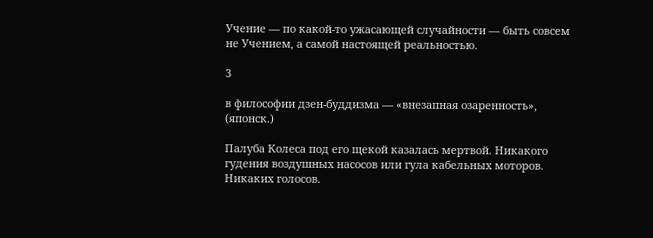Учение — по какой-то ужасающей случайности — быть совсем не Учением, а самой настоящей реальностью.

3

в философии дзен-буддизма — «внезапная озаренность», (японск.)

Палуба Колеса под его щекой казалась мертвой. Никакого гудения воздушных насосов или гула кабельных моторов. Никаких голосов.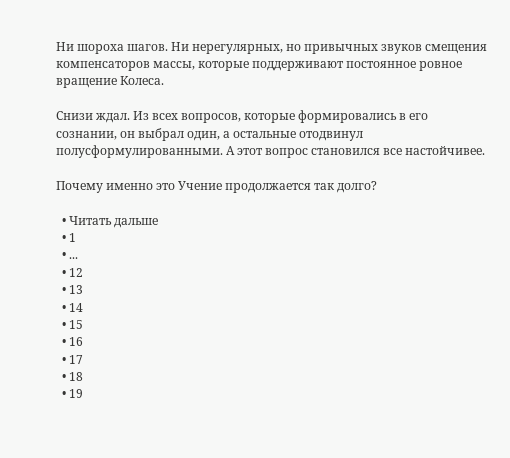Ни шороха шагов. Ни нерегулярных, но привычных звуков смещения компенсаторов массы, которые поддерживают постоянное ровное вращение Колеса.

Снизи ждал. Из всех вопросов, которые формировались в его сознании, он выбрал один, а остальные отодвинул полусформулированными. А этот вопрос становился все настойчивее.

Почему именно это Учение продолжается так долго?

  • Читать дальше
  • 1
  • ...
  • 12
  • 13
  • 14
  • 15
  • 16
  • 17
  • 18
  • 19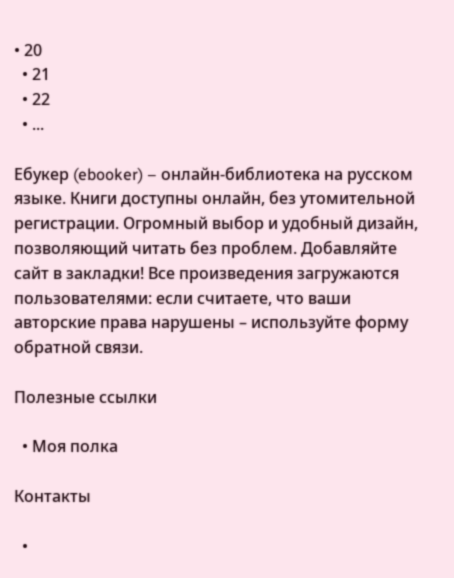• 20
  • 21
  • 22
  • ...

Ебукер (ebooker) – онлайн-библиотека на русском языке. Книги доступны онлайн, без утомительной регистрации. Огромный выбор и удобный дизайн, позволяющий читать без проблем. Добавляйте сайт в закладки! Все произведения загружаются пользователями: если считаете, что ваши авторские права нарушены – используйте форму обратной связи.

Полезные ссылки

  • Моя полка

Контакты

  •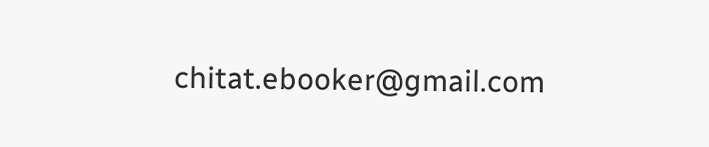chitat.ebooker@gmail.com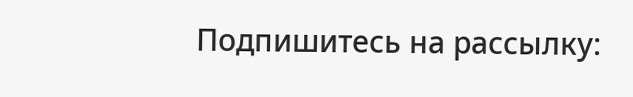Подпишитесь на рассылку: